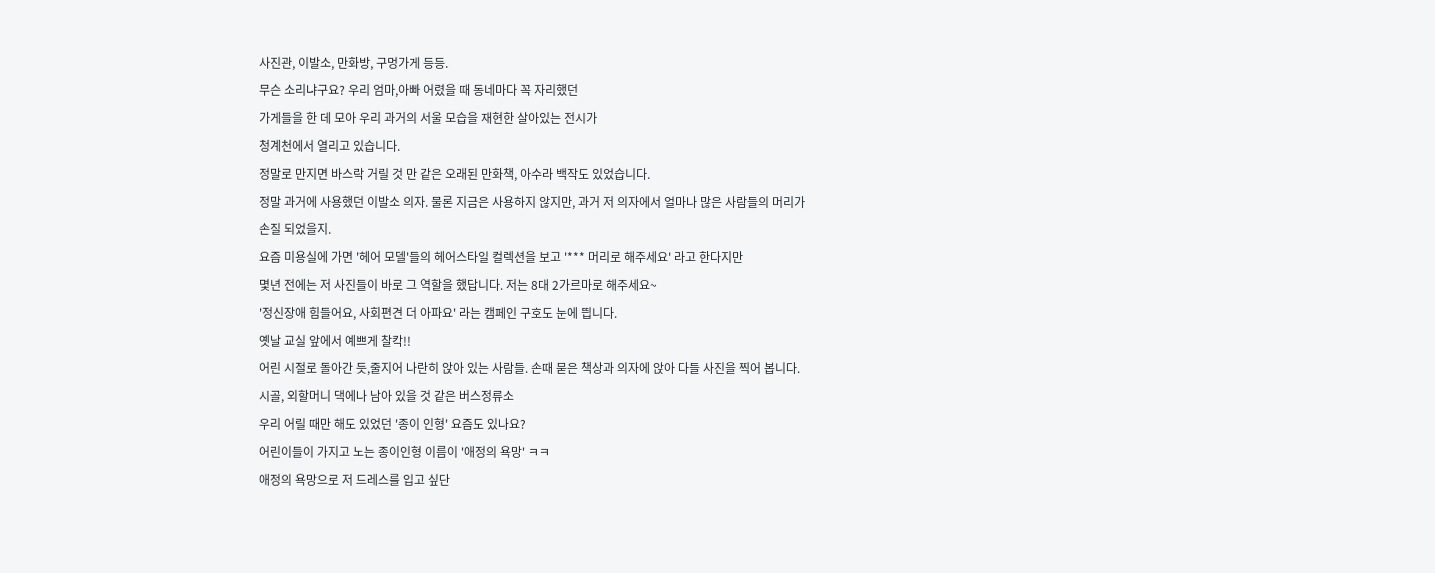사진관, 이발소, 만화방, 구멍가게 등등.
무슨 소리냐구요? 우리 엄마,아빠 어렸을 때 동네마다 꼭 자리했던
가게들을 한 데 모아 우리 과거의 서울 모습을 재현한 살아있는 전시가
청계천에서 열리고 있습니다.
정말로 만지면 바스락 거릴 것 만 같은 오래된 만화책, 아수라 백작도 있었습니다.
정말 과거에 사용했던 이발소 의자. 물론 지금은 사용하지 않지만, 과거 저 의자에서 얼마나 많은 사람들의 머리가
손질 되었을지.
요즘 미용실에 가면 '헤어 모델'들의 헤어스타일 컬렉션을 보고 '*** 머리로 해주세요' 라고 한다지만
몇년 전에는 저 사진들이 바로 그 역할을 했답니다. 저는 8대 2가르마로 해주세요~
'정신장애 힘들어요, 사회편견 더 아파요' 라는 캠페인 구호도 눈에 띕니다.
옛날 교실 앞에서 예쁘게 찰칵!!
어린 시절로 돌아간 듯,줄지어 나란히 앉아 있는 사람들. 손때 묻은 책상과 의자에 앉아 다들 사진을 찍어 봅니다.
시골, 외할머니 댁에나 남아 있을 것 같은 버스정류소
우리 어릴 때만 해도 있었던 '종이 인형' 요즘도 있나요?
어린이들이 가지고 노는 종이인형 이름이 '애정의 욕망' ㅋㅋ
애정의 욕망으로 저 드레스를 입고 싶단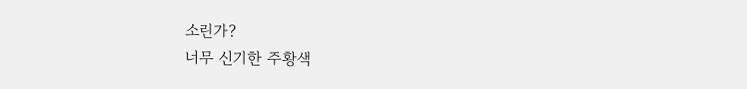소린가?
너무 신기한 주황색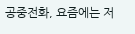공중전화, 요즘에는 저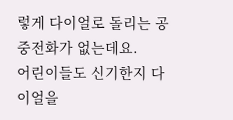렇게 다이얼로 돌리는 공중전화가 없는데요.
어린이들도 신기한지 다이얼을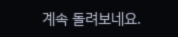계속 돌려보네요.